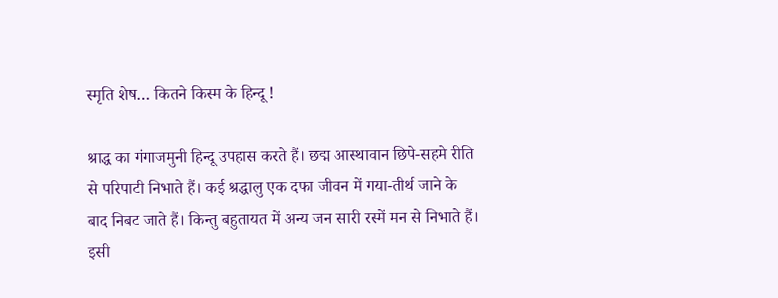स्मृति शेष… कितने किस्म के हिन्दू !

श्राद्ध का गंगाजमुनी हिन्दू उपहास करते हैं। छद्म आस्थावान छिपे-सहमे रीति से परिपाटी निभाते हैं। कई श्रद्धालु एक दफा जीवन में गया-तीर्थ जाने के बाद निबट जाते हैं। किन्तु बहुतायत में अन्य जन सारी रस्में मन से निभाते हैं। इसी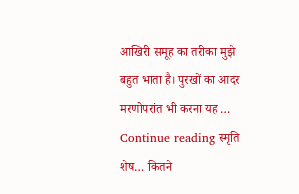आखिरी समूह का तरीका मुझे बहुत भाता है। पुरखों का आदर मरणोपरांत भी करना यह … Continue reading स्मृति शेष… कितने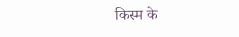किस्म के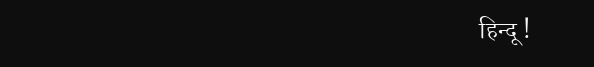हिन्दू !